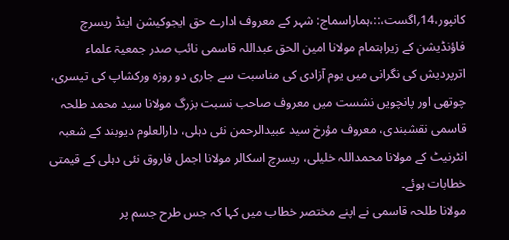کانپور،14؍اگست،::،ہماراسماج: شہر کے معروف ادارے حق ایجوکیشن اینڈ ریسرچ فاؤنڈیشن کے زیراہتمام مولانا امین الحق عبداللہ قاسمی نائب صدر جمعیۃ علماء اترپردیش کی نگرانی میں یوم آزادی کی مناسبت سے جاری دو روزہ ورکشاپ کی تیسری، چوتھی اور پانچویں نشست میں معروف صاحب نسبت بزرگ مولانا سید محمد طلحہ قاسمی نقشبندی، معروف مؤرخ سید عبیدالرحمن نئی دہلی، دارالعلوم دیوبند کے شعبہ انٹرنیٹ کے مولانا محمداللہ خلیلی، ریسرچ اسکالر مولانا اجمل فاروق نئی دہلی کے قیمتی خطابات ہوئے۔
مولانا طلحہ قاسمی نے اپنے مختصر خطاب میں کہا کہ جس طرح جسم پر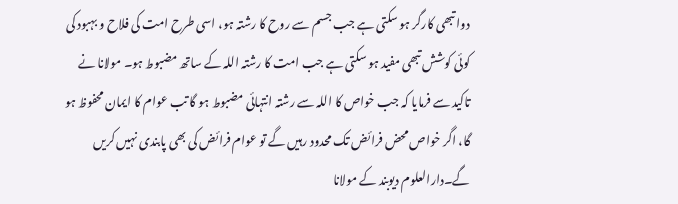دوا تبھی کارگر ہو سکتی ہے جب جسم سے روح کا رشتہ ہو، اسی طرح امت کی فلاح و بہبود کی کوئی کوشش تبھی مفید ہو سکتی ہے جب امت کا رشتہ اللہ کے ساتھ مضبوط ہو۔ مولانا نے تاکید سے فرمایا کہ جب خواص کا اللہ سے رشتہ انتہائی مضبوط ہو گا تب عوام کا ایمان محفوظ ہو گا، اگر خواص محض فرائض تک محدود رہیں گے تو عوام فرائض کی بھی پابندی نہیں کریں گے۔دارالعلوم دیوبند کے مولانا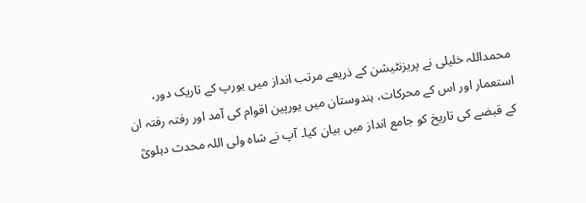محمداللہ خلیلی نے پریزنٹیشن کے ذریعے مرتب انداز میں یورپ کے تاریک دور، استعمار اور اس کے محرکات، ہندوستان میں یورپین اقوام کی آمد اور رفتہ رفتہ ان کے قبضے کی تاریخ کو جامع انداز میں بیان کیا۔ آپ نے شاہ ولی اللہ محدث دہلویؒ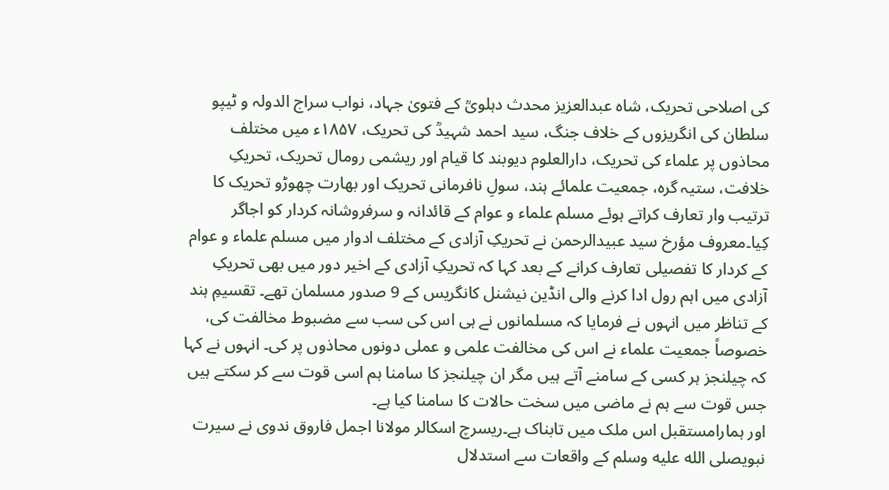کی اصلاحی تحریک، شاہ عبدالعزیز محدث دہلویؒ کے فتویٰ جہاد، نواب سراج الدولہ و ٹیپو سلطان کی انگریزوں کے خلاف جنگ، سید احمد شہیدؒ کی تحریک، ۱۸۵۷ء میں مختلف محاذوں پر علماء کی تحریک، دارالعلوم دیوبند کا قیام اور ریشمی رومال تحریک، تحریکِ خلافت، ستیہ گرہ، جمعیت علمائے ہند، سولِ نافرمانی تحریک اور بھارت چھوڑو تحریک کا ترتیب وار تعارف کراتے ہوئے مسلم علماء و عوام کے قائدانہ و سرفروشانہ کردار کو اجاگر کِیا۔معروف مؤرخ سید عبیدالرحمن نے تحریکِ آزادی کے مختلف ادوار میں مسلم علماء و عوام کے کردار کا تفصیلی تعارف کرانے کے بعد کہا کہ تحریکِ آزادی کے اخیر دور میں بھی تحریکِ آزادی میں اہم رول ادا کرنے والی انڈین نیشنل کانگریس کے 9 صدور مسلمان تھے۔ تقسیمِ ہند کے تناظر میں انہوں نے فرمایا کہ مسلمانوں نے ہی اس کی سب سے مضبوط مخالفت کی، خصوصاً جمعیت علماء نے اس کی مخالفت علمی و عملی دونوں محاذوں پر کی۔ انہوں نے کہا کہ چیلنجز ہر کسی کے سامنے آتے ہیں مگر ان چیلنجز کا سامنا ہم اسی قوت سے کر سکتے ہیں جس قوت سے ہم نے ماضی میں سخت حالات کا سامنا کیا ہے۔
اور ہمارامستقبل اس ملک میں تابناک ہے۔ریسرچ اسکالر مولانا اجمل فاروق ندوی نے سیرت نبویصلى الله عليه وسلم کے واقعات سے استدلال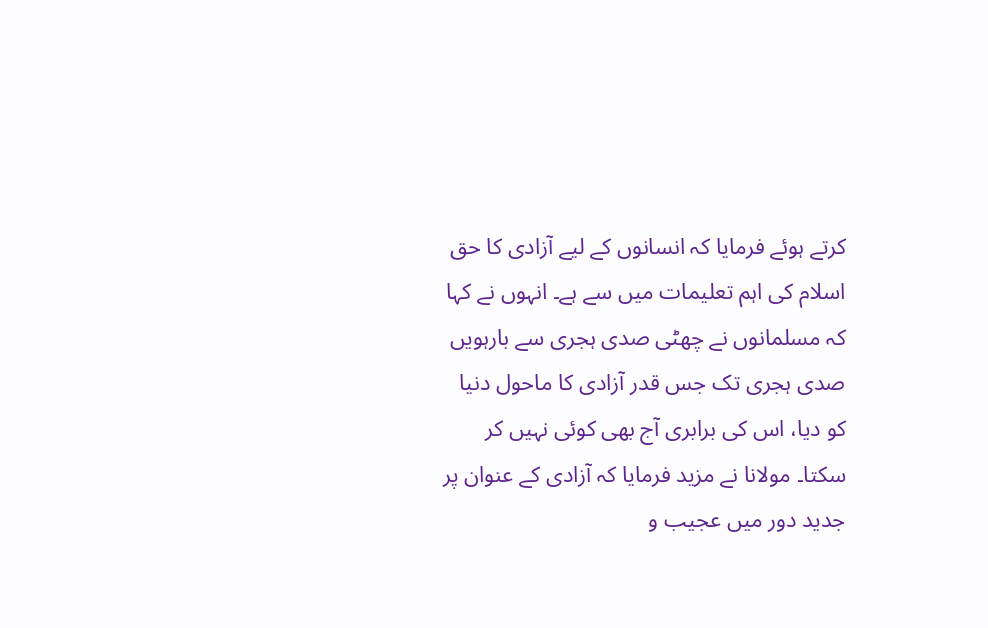کرتے ہوئے فرمایا کہ انسانوں کے لیے آزادی کا حق اسلام کی اہم تعلیمات میں سے ہے۔ انہوں نے کہا کہ مسلمانوں نے چھٹی صدی ہجری سے بارہویں صدی ہجری تک جس قدر آزادی کا ماحول دنیا کو دیا، اس کی برابری آج بھی کوئی نہیں کر سکتا۔ مولانا نے مزید فرمایا کہ آزادی کے عنوان پر جدید دور میں عجیب و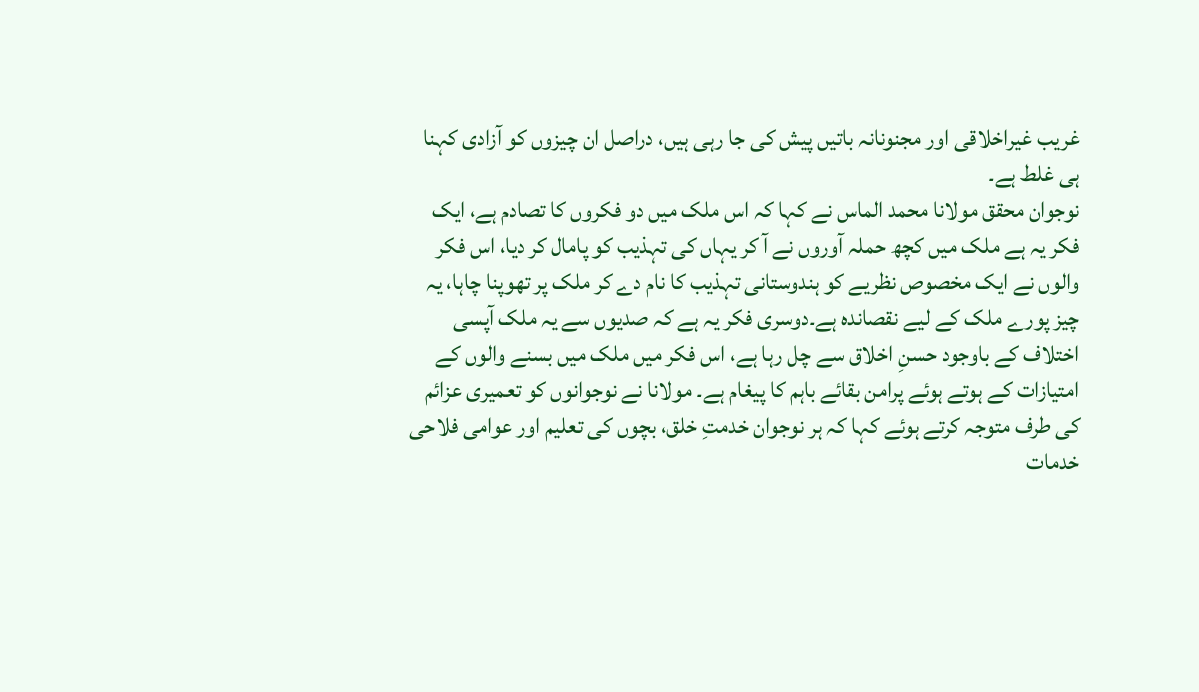غریب غیراخلاقی اور مجنونانہ باتیں پیش کی جا رہی ہیں، دراصل ان چیزوں کو آزادی کہنا ہی غلط ہے۔
نوجوان محقق مولانا محمد الماس نے کہا کہ اس ملک میں دو فکروں کا تصادم ہے، ایک فکر یہ ہے ملک میں کچھ حملہ آوروں نے آ کر یہاں کی تہذیب کو پامال کر دیا، اس فکر والوں نے ایک مخصوص نظریے کو ہندوستانی تہذیب کا نام دے کر ملک پر تھوپنا چاہا، یہ چیز پورے ملک کے لیے نقصاندہ ہے۔دوسری فکر یہ ہے کہ صدیوں سے یہ ملک آپسی اختلاف کے باوجود حسنِ اخلاق سے چل رہا ہے، اس فکر میں ملک میں بسنے والوں کے امتیازات کے ہوتے ہوئے پرامن بقائے باہم کا پیغام ہے۔ مولانا نے نوجوانوں کو تعمیری عزائم کی طرف متوجہ کرتے ہوئے کہا کہ ہر نوجوان خدمتِ خلق، بچوں کی تعلیم اور عوامی فلاحی خدمات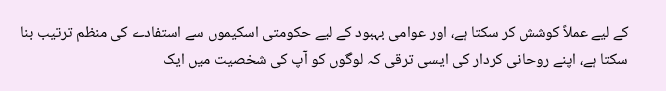کے لیے عملاً کوشش کر سکتا ہے، اور عوامی بہبود کے لیے حکومتی اسکیموں سے استفادے کی منظم ترتیب بنا سکتا ہے، اپنے روحانی کردار کی ایسی ترقی کہ لوگوں کو آپ کی شخصیت میں ایک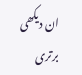ان دیکھی برتری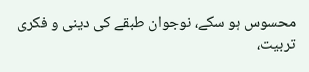محسوس ہو سکے، نوجوان طبقے کی دینی و فکری تربیت،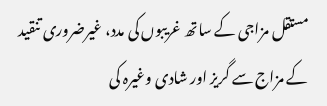مستقل مزاجی کے ساتھ غریبوں کی مدد، غیرضروری تنقید کے مزاج سے گریز اور شادی وغیرہ کی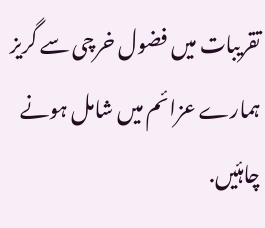تقریبات میں فضول خرچی سے گریز ہمارے عزائم میں شامل ہونے چاہئیں.